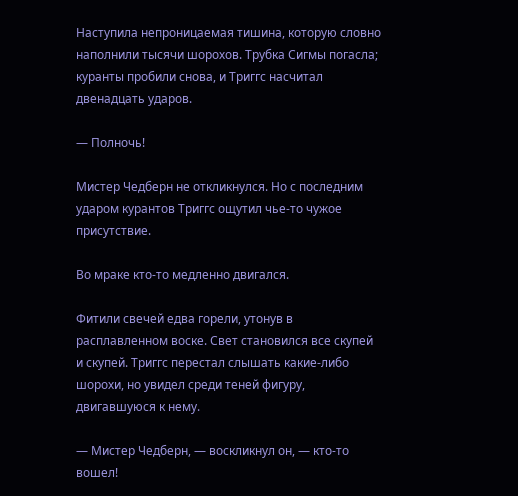Наступила непроницаемая тишина, которую словно наполнили тысячи шорохов. Трубка Сигмы погасла; куранты пробили снова, и Триггс насчитал двенадцать ударов.

— Полночь!

Мистер Чедберн не откликнулся. Но с последним ударом курантов Триггс ощутил чье-то чужое присутствие.

Во мраке кто-то медленно двигался.

Фитили свечей едва горели, утонув в расплавленном воске. Свет становился все скупей и скупей. Триггс перестал слышать какие-либо шорохи, но увидел среди теней фигуру, двигавшуюся к нему.

— Мистер Чедберн, — воскликнул он, — кто-то вошел!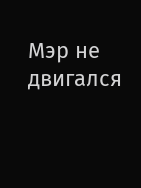Мэр не двигался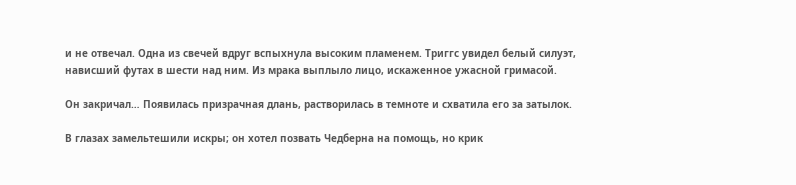и не отвечал. Одна из свечей вдруг вспыхнула высоким пламенем. Триггс увидел белый силуэт, нависший футах в шести над ним. Из мрака выплыло лицо, искаженное ужасной гримасой.

Он закричал… Появилась призрачная длань, растворилась в темноте и схватила его за затылок.

В глазах замельтешили искры; он хотел позвать Чедберна на помощь, но крик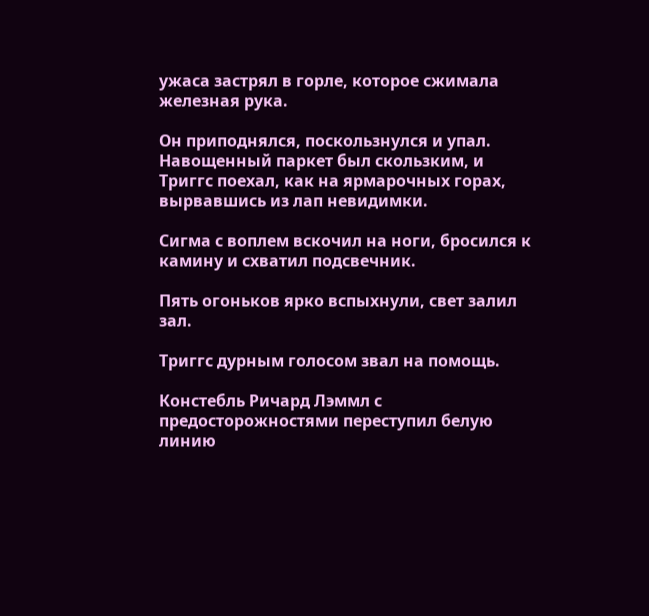ужаса застрял в горле, которое сжимала железная рука.

Он приподнялся, поскользнулся и упал. Навощенный паркет был скользким, и Триггс поехал, как на ярмарочных горах, вырвавшись из лап невидимки.

Сигма с воплем вскочил на ноги, бросился к камину и схватил подсвечник.

Пять огоньков ярко вспыхнули, свет залил зал.

Триггс дурным голосом звал на помощь.

Констебль Ричард Лэммл с предосторожностями переступил белую линию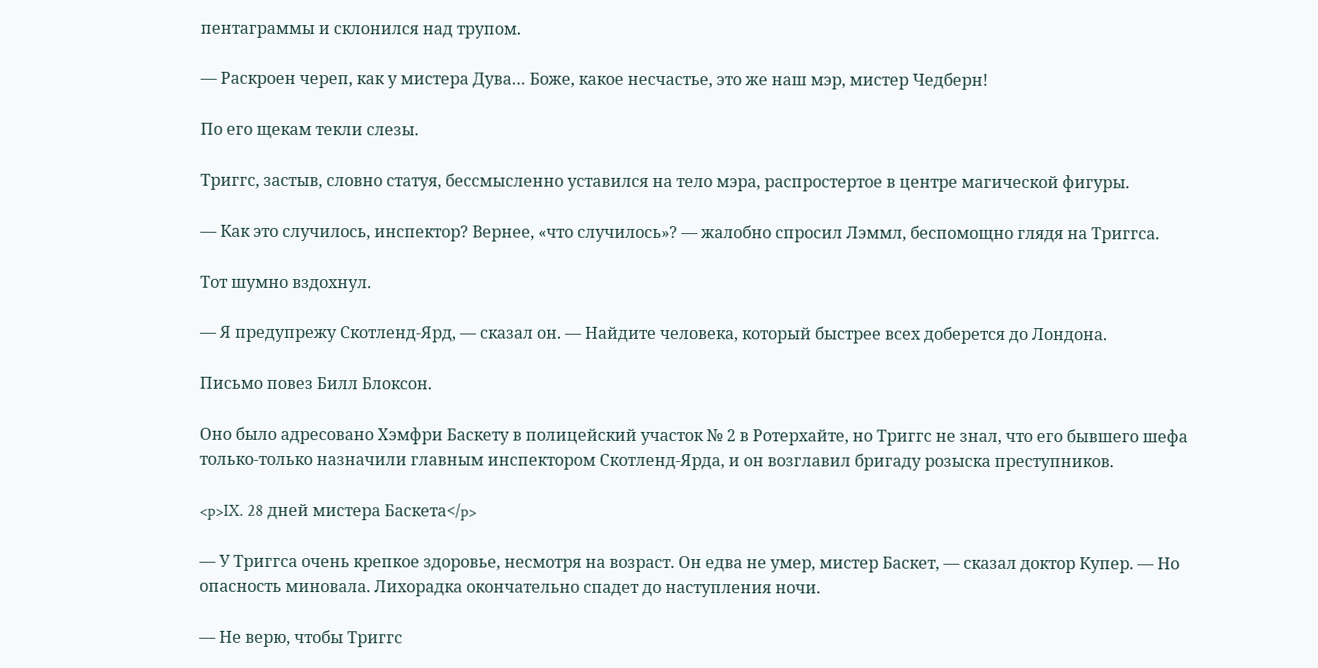пентаграммы и склонился над трупом.

— Раскроен череп, как у мистера Дува… Боже, какое несчастье, это же наш мэр, мистер Чедберн!

По его щекам текли слезы.

Триггс, застыв, словно статуя, бессмысленно уставился на тело мэра, распростертое в центре магической фигуры.

— Как это случилось, инспектор? Вернее, «что случилось»? — жалобно спросил Лэммл, беспомощно глядя на Триггса.

Тот шумно вздохнул.

— Я предупрежу Скотленд-Ярд, — сказал он. — Найдите человека, который быстрее всех доберется до Лондона.

Письмо повез Билл Блоксон.

Оно было адресовано Хэмфри Баскету в полицейский участок № 2 в Ротерхайте, но Триггс не знал, что его бывшего шефа только-только назначили главным инспектором Скотленд-Ярда, и он возглавил бригаду розыска преступников.

<p>IX. 28 дней мистера Баскета</p>

— У Триггса очень крепкое здоровье, несмотря на возраст. Он едва не умер, мистер Баскет, — сказал доктор Купер. — Но опасность миновала. Лихорадка окончательно спадет до наступления ночи.

— Не верю, чтобы Триггс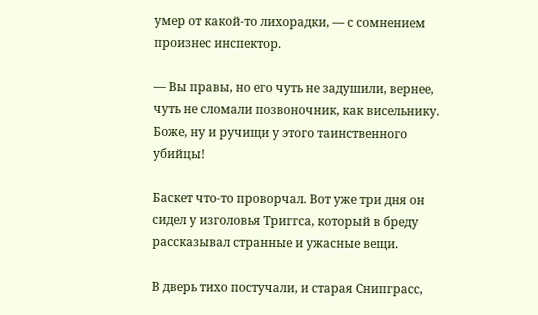умер от какой-то лихорадки, — с сомнением произнес инспектор.

— Вы правы, но его чуть не задушили, вернее, чуть не сломали позвоночник, как висельнику. Боже, ну и ручищи у этого таинственного убийцы!

Баскет что-то проворчал. Вот уже три дня он сидел у изголовья Триггса, который в бреду рассказывал странные и ужасные вещи.

В дверь тихо постучали, и старая Снипграсс,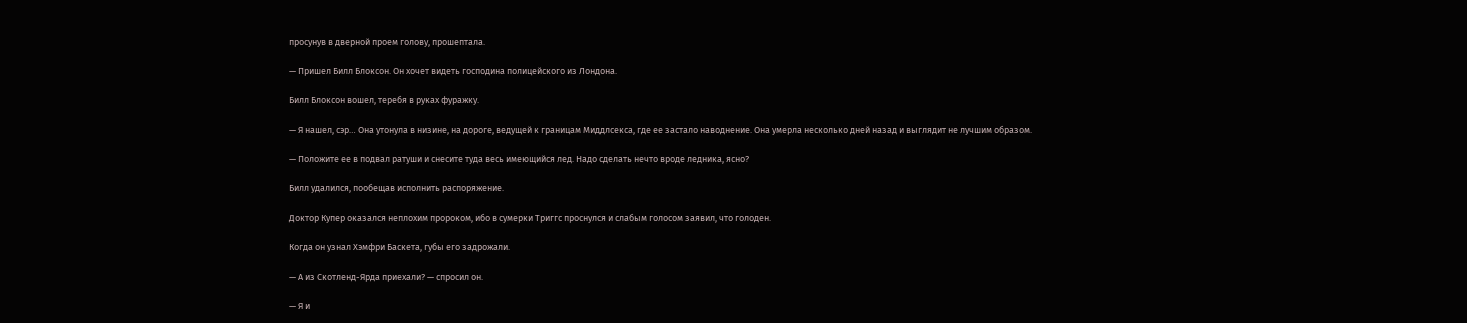просунув в дверной проем голову, прошептала.

— Пришел Билл Блоксон. Он хочет видеть господина полицейского из Лондона.

Билл Блоксон вошел, теребя в руках фуражку.

— Я нашел, сэр… Она утонула в низине, на дороге, ведущей к границам Миддлсекса, где ее застало наводнение. Она умерла несколько дней назад и выглядит не лучшим образом.

— Положите ее в подвал ратуши и снесите туда весь имеющийся лед. Надо сделать нечто вроде ледника, ясно?

Билл удалился, пообещав исполнить распоряжение.

Доктор Купер оказался неплохим пророком, ибо в сумерки Триггс проснулся и слабым голосом заявил, что голоден.

Когда он узнал Хэмфри Баскета, губы его задрожали.

— А из Скотленд-Ярда приехали? — спросил он.

— Я и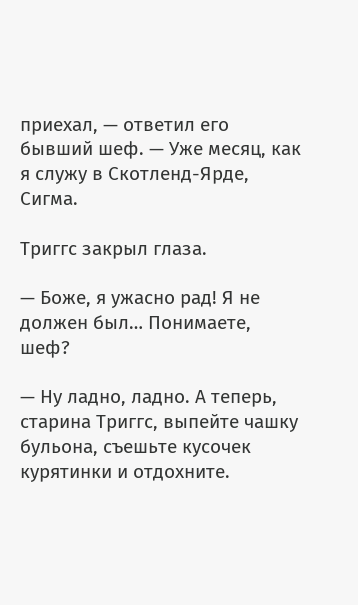приехал, — ответил его бывший шеф. — Уже месяц, как я служу в Скотленд-Ярде, Сигма.

Триггс закрыл глаза.

— Боже, я ужасно рад! Я не должен был… Понимаете, шеф?

— Ну ладно, ладно. А теперь, старина Триггс, выпейте чашку бульона, съешьте кусочек курятинки и отдохните.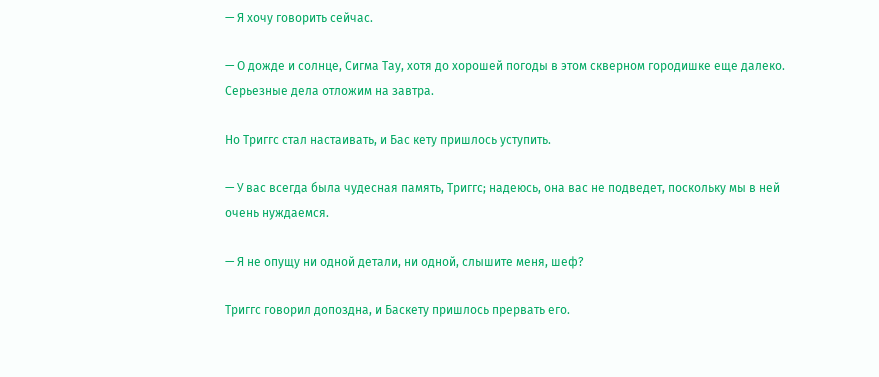— Я хочу говорить сейчас.

— О дожде и солнце, Сигма Тау, хотя до хорошей погоды в этом скверном городишке еще далеко. Серьезные дела отложим на завтра.

Но Триггс стал настаивать, и Бас кету пришлось уступить.

— У вас всегда была чудесная память, Триггс; надеюсь, она вас не подведет, поскольку мы в ней очень нуждаемся.

— Я не опущу ни одной детали, ни одной, слышите меня, шеф?

Триггс говорил допоздна, и Баскету пришлось прервать его.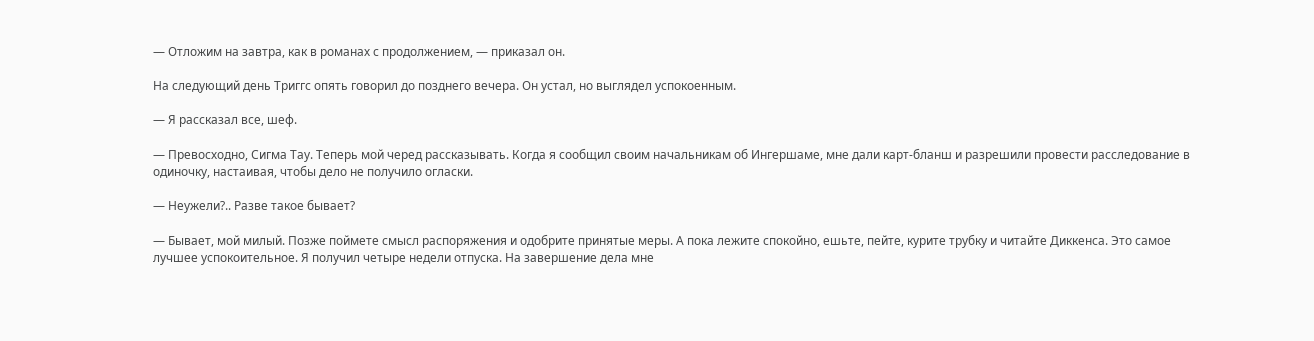— Отложим на завтра, как в романах с продолжением, — приказал он.

На следующий день Триггс опять говорил до позднего вечера. Он устал, но выглядел успокоенным.

— Я рассказал все, шеф.

— Превосходно, Сигма Тау. Теперь мой черед рассказывать. Когда я сообщил своим начальникам об Ингершаме, мне дали карт-бланш и разрешили провести расследование в одиночку, настаивая, чтобы дело не получило огласки.

— Неужели?.. Разве такое бывает?

— Бывает, мой милый. Позже поймете смысл распоряжения и одобрите принятые меры. А пока лежите спокойно, ешьте, пейте, курите трубку и читайте Диккенса. Это самое лучшее успокоительное. Я получил четыре недели отпуска. На завершение дела мне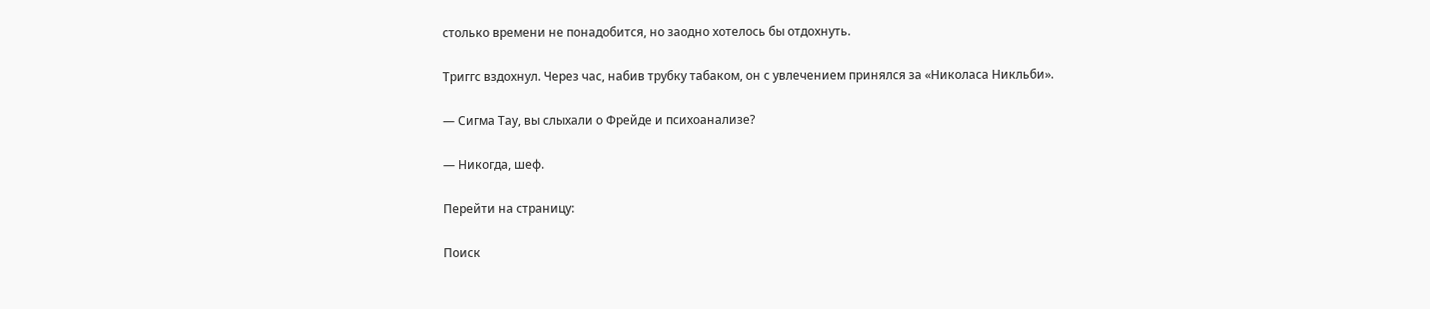столько времени не понадобится, но заодно хотелось бы отдохнуть.

Триггс вздохнул. Через час, набив трубку табаком, он с увлечением принялся за «Николаса Никльби».

— Сигма Тау, вы слыхали о Фрейде и психоанализе?

— Никогда, шеф.

Перейти на страницу:

Поиск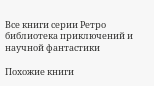Все книги серии Ретро библиотека приключений и научной фантастики

Похожие книги